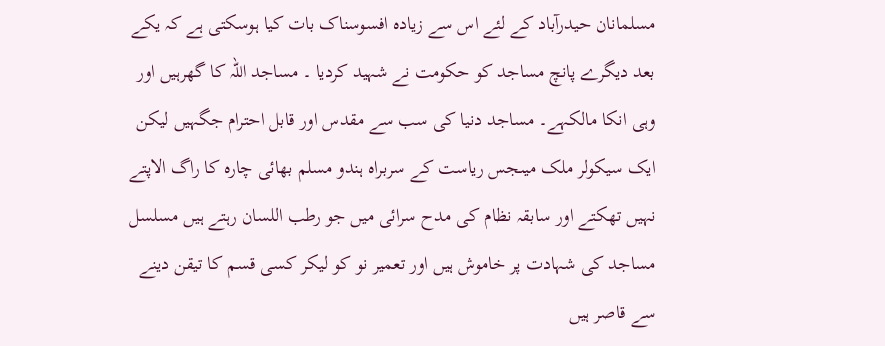مسلمانان حیدرآباد کے لئے اس سے زیادہ افسوسناک بات کیا ہوسکتی ہے کہ یکے بعد دیگرے پانچ مساجد کو حکومت نے شہید کردیا ۔ مساجد اللہ کا گھرہیں اور وہی انکا مالکہے۔ مساجد دنیا کی سب سے مقدس اور قابل احترام جگہیں لیکن ایک سیکولر ملک میںجس ریاست کے سربراہ ہندو مسلم بھائی چارہ کا راگ الاپتے نہیں تھکتے اور سابقہ نظام کی مدح سرائی میں جو رطب اللسان رہتے ہیں مسلسل مساجد کی شہادت پر خاموش ہیں اور تعمیر نو کو لیکر کسی قسم کا تیقن دینے سے قاصر ہیں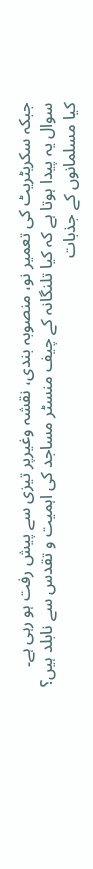جبکہ سکریٹریٹ کی تعمیر نو، منصوبہ بندی، نقشہ وغیرپر تیزی سے پیش رفت ہو رہی ہے۔ سوال یہ پیدا ہوتا ہے کہ کیا تلنگانہ کے چیف منسٹر مساجد کی اہمیت و تقدس سے نابلد ہیں؟ کیا مسلمانوں کے جذبات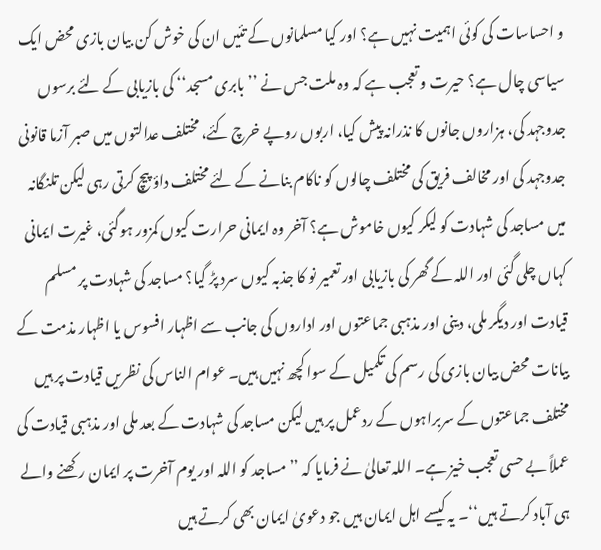و احساسات کی کوئی اہمیت نہیں ہے؟ اور کیا مسلمانوں کے تئیں ان کی خوش کن بیان بازی محض ایک سیاسی چال ہے؟ حیرت و تعجب ہے کہ وہ ملت جس نے ’’بابری مسجد‘‘ کی بازیابی کے لئے برسوں جدوجہد کی، ہزاروں جانوں کا نذرانہ پیش کیا، اربوں روپے خرچ کئے، مختلف عدالتوں میں صبر آزما قانونی جدوجہد کی اور مخالف فریق کی مختلف چالوں کو ناکام بنانے کے لئے مختلف داؤ پیچ کرتی رہی لیکن تلنگانہ میں مساجد کی شہادت کو لیکر کیوں خاموش ہے؟ آخر وہ ایمانی حرارت کیوں کمزور ہوگئی، غیرت ایمانی کہاں چلی گئی اور اللہ کے گھر کی بازیابی اور تعمیر نو کا جذبہ کیوں سرد پڑ گیا؟ مساجد کی شہادت پر مسلم قیادت اور دیگر ملی، دینی اور مذہبی جماعتوں اور اداروں کی جانب سے اظہار افسوس یا اظہار مذمت کے بیانات محض بیان بازی کی رسم کی تکمیل کے سوا کچھ نہیں ہیں۔ عوام الناس کی نظریں قیادت پر ہیں مختلف جماعتوں کے سربراہوں کے ردعمل پر ہیں لیکن مساجد کی شہادت کے بعد ملی اور مذہبی قیادت کی عملاً بے حسی تعجب خیز ہے۔ اللہ تعالیٰ نے فرمایا کہ ’’مساجد کو اللہ اور یوم آخرت پر ایمان رکھنے والے ہی آباد کرتے ہیں‘‘۔ یہ کیسے اہل ایمان ہیں جو دعویٰ ایمان بھی کرتے ہیں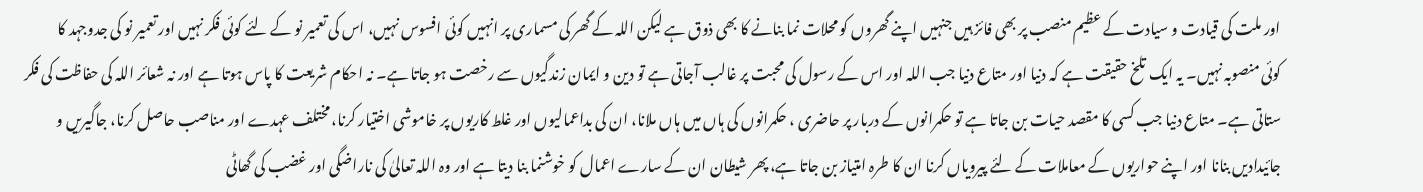اور ملت کی قیادت و سیادت کے عظیم منصب پر بھی فائز ہیں جنہیں اپنے گھروں کو محلات نما بنانے کا بھی ذوق ہے لیکن اللہ کے گھر کی مسماری پر انہیں کوئی افسوس نہیں، اس کی تعمیر نو کے لئے کوئی فکر نہیں اور تعمیر نو کی جدوجہد کا کوئی منصوبہ نہیں۔ یہ ایک تلخ حقیقت ہے کہ دنیا اور متاع دنیا جب اللہ اور اس کے رسول کی محبت پر غالب آجاتی ہے تو دین و ایمان زندگیوں سے رخصت ہو جاتا ہے۔ نہ احکام شریعت کا پاس ہوتا ہے اور نہ شعائر اللہ کی حفاظت کی فکر ستاتی ہے۔ متاع دنیا جب کسی کا مقصد حیات بن جاتا ہے تو حکمرانوں کے دربار پر حاضری ، حکمرانوں کی ہاں میں ہاں ملانا، ان کی بداعمالیوں اور غلط کاریوں پر خاموشی اختیار کرنا، مختلف عہدے اور مناصب حاصل کرنا، جاگیریں و جائیدادیں بنانا اور اپنے حواریوں کے معاملات کے لئے پیرویاں کرنا ان کا طرہ امتیاز بن جاتا ہے، پھر شیطان ان کے سارے اعمال کو خوشنما بنا دیتا ہے اور وہ اللہ تعالیٰ کی ناراضگی اور غضب کی گھاٹی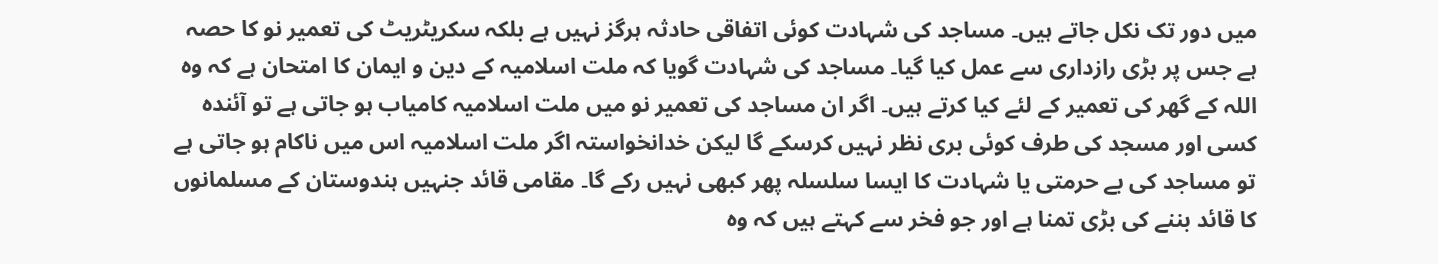میں دور تک نکل جاتے ہیں۔ مساجد کی شہادت کوئی اتفاقی حادثہ ہرگز نہیں ہے بلکہ سکریٹریٹ کی تعمیر نو کا حصہ ہے جس پر بڑی رازداری سے عمل کیا گیا۔ مساجد کی شہادت گویا کہ ملت اسلامیہ کے دین و ایمان کا امتحان ہے کہ وہ اللہ کے گھر کی تعمیر کے لئے کیا کرتے ہیں۔ اگر ان مساجد کی تعمیر نو میں ملت اسلامیہ کامیاب ہو جاتی ہے تو آئندہ کسی اور مسجد کی طرف کوئی بری نظر نہیں کرسکے گا لیکن خدانخواستہ اگر ملت اسلامیہ اس میں ناکام ہو جاتی ہے تو مساجد کی بے حرمتی یا شہادت کا ایسا سلسلہ پھر کبھی نہیں رکے گا۔ مقامی قائد جنہیں ہندوستان کے مسلمانوں کا قائد بننے کی بڑی تمنا ہے اور جو فخر سے کہتے ہیں کہ وہ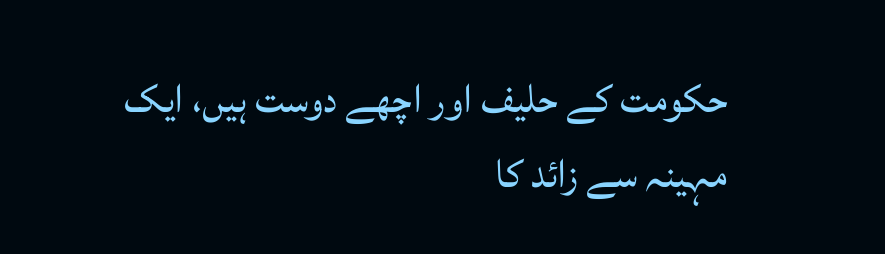حکومت کے حلیف اور اچھے دوست ہیں، ایک مہینہ سے زائد کا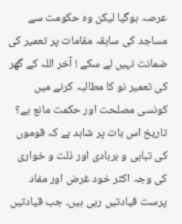عرصہ ہوگیا لیکن وہ حکومت سے مساجد کی سابقہ مقامات پر تعمیر کی ضمانت نہیں لے سکے ! آخر اللہ کے گھر کی تعمیر نو کا مطالبہ کرنے میں کونسی مصلحت اور حکمت مانع ہے؟ تاریخ اس بات پر شاہد ہے کہ قوموں کی تباہی و بربادی اور ذلت و خواری کی وجہ اکثر خود غرض اور مفاد پرست قیادتیں رہی ہیں۔ جب قیادتیں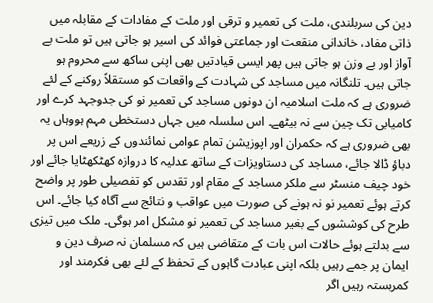دین کی سربلندی، ملت کی تعمیر و ترقی اور ملت کے مفادات کے مقابلہ میں ذاتی مفاد، خاندانی منقعت اور جماعتی فوائد کی اسیر ہو جاتی ہیں تو ملت بے آواز اور بے وزن ہو جاتی ہیں پھر ایسی قیادتیں بھی اپنی ساکھ سے محروم ہو جاتی ہیں۔ تلنگانہ میں مساجد کی شہادت کے واقعات کو مستقلاً روکنے کے لئے ضروری ہے کہ ملت اسلامیہ ان دونوں مساجد کی تعمیر نو کی جدوجہد کرے اور کامیابی تک چین سے نہ بیٹھے۔ اس سلسلہ میں جہاں دستخطی مہم ہووہاں یہ بھی ضروری ہے کہ حکمران اور اپوزیشن تمام عوامی نمائندوں کے زریعے اس پر دباؤ ڈالا جائے، مساجد کی دستاویزات کے ساتھ عدلیہ کا دروازہ کھٹکھٹایا جائے اور خود چیف منسٹر سے ملکر مساجد کے مقام اور تقدس کو تفصیلی طور پر واضح کرتے ہوئے تعمیر نو نہ ہونے کی صورت میں عواقب و نتائج سے آگاہ کیا جائے۔ اس طرح کی کوششوں کے بغیر مساجد کی تعمیر نو مشکل امر ہوگی۔ ملک میں تیزی سے بدلتے ہوئے حالات اس بات کے متقاضی ہیں کہ مسلمان نہ صرف دین و ایمان پر جمے رہیں بلکہ اپنی عبادت گاہوں کے تحفظ کے لئے بھی فکرمند اور کمربستہ رہیں اگر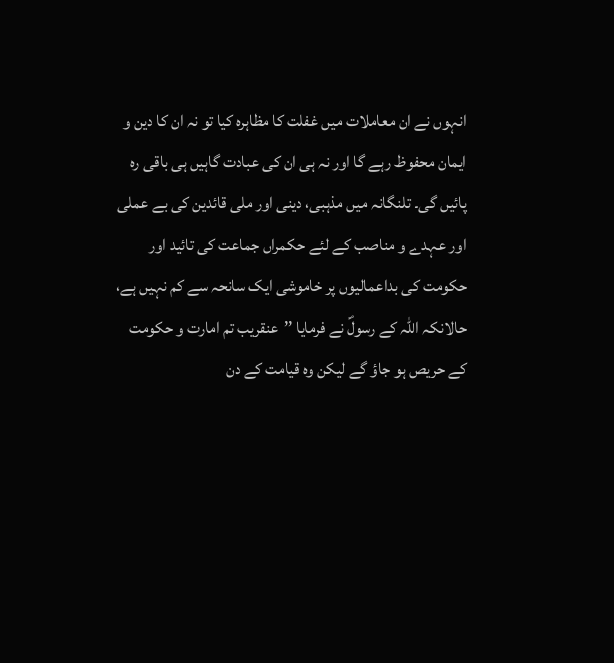انہوں نے ان معاملات میں غفلت کا مظاہرہ کیا تو نہ ان کا دین و ایمان محفوظ رہے گا اور نہ ہی ان کی عبادت گاہیں ہی باقی رہ پائیں گی۔ تلنگانہ میں مذہبی، دینی اور ملی قائدین کی بے عملی اور عہدے و مناصب کے لئے حکمراں جماعت کی تائید اور حکومت کی بداعمالیوں پر خاموشی ایک سانحہ سے کم نہیں ہے، حالانکہ اللہ کے رسولؐ نے فرمایا ’’عنقریب تم امارت و حکومت کے حریص ہو جاؤ گے لیکن وہ قیامت کے دن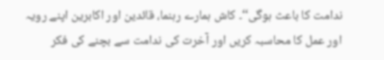ندامت کا باعث ہوگی‘‘۔ کاش ہمارے رہنما، قائدین اور اکابرین اپنے رویہ اور عمل کا محاسبہ کریں اور آخرت کی ندامت سے بچنے کی فکر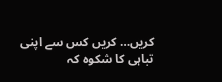کریں… کریں کس سے اپنی تباہی کا شکوہ کہ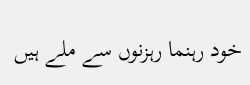خود رہنما رہزنوں سے ملے ہیں